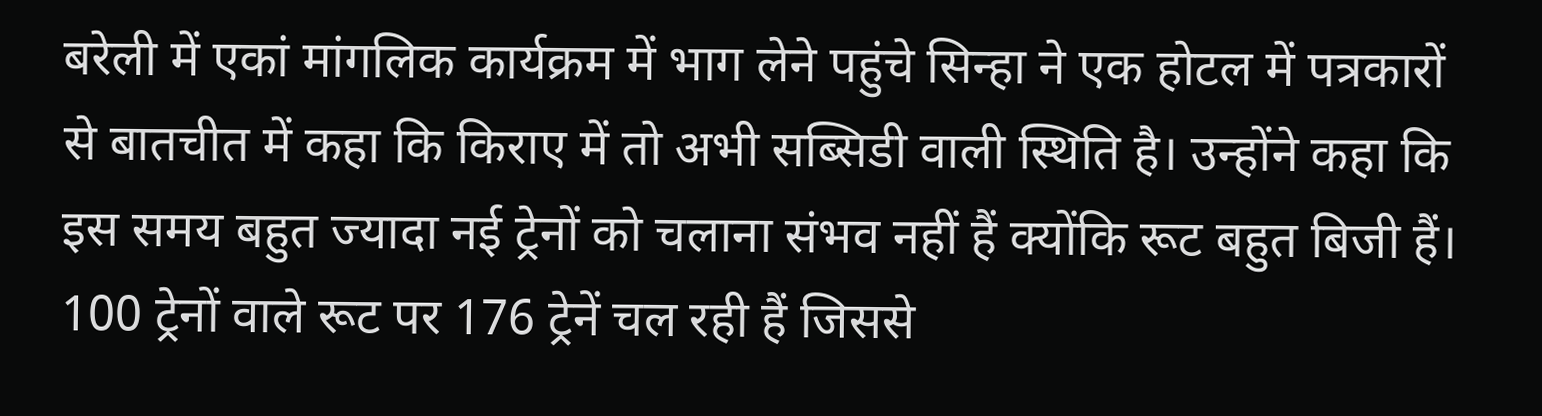बरेली में एकां मांगलिक कार्यक्रम में भाग लेने पहुंचे सिन्हा ने एक होटल में पत्रकारों से बातचीत में कहा कि किराए में तो अभी सब्सिडी वाली स्थिति है। उन्होंने कहा कि इस समय बहुत ज्यादा नई ट्रेनों को चलाना संभव नहीं हैं क्योंकि रूट बहुत बिजी हैं। 100 ट्रेनों वाले रूट पर 176 ट्रेनें चल रही हैं जिससे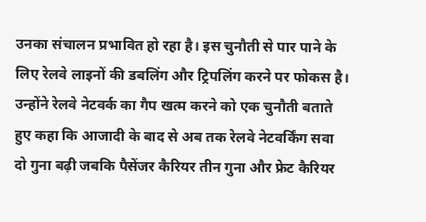उनका संचालन प्रभावित हो रहा है। इस चुनौती से पार पाने के लिए रेलवे लाइनों की डबलिंग और ट्रिपलिंग करने पर फोकस है। उन्होंने रेलवे नेटवर्क का गैप खत्म करने को एक चुनौती बताते हुए कहा कि आजादी के बाद से अब तक रेलवे नेटवर्किंग सवा दो गुना बढ़ी जबकि पैसेंजर कैरियर तीन गुना और फ्रेट कैरियर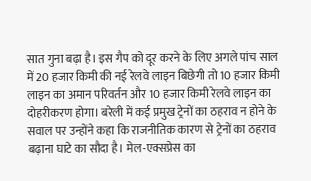सात गुना बढ़ा है। इस गैप को दूर करने के लिए अगले पांच साल में 20 हजार किमी की नई रेलवे लाइन बिछेगी तो 10 हजार किमी लाइन का अमान परिवर्तन और 10 हजार किमी रेलवे लाइन का दोहरीकरण होगा। बरेली में कई प्रमुख ट्रेनों का ठहराव न होने के सवाल पर उन्होंने कहा कि राजनीतिक कारण से ट्रेनों का ठहराव बढ़ाना घाटे का सौदा है। मेल-एक्सप्रेस का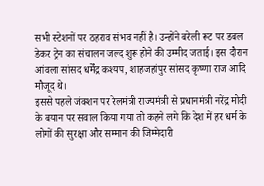सभी स्टेशनों पर ठहराव संभव नहीं है। उन्होंने बरेली रूट पर डबल डेकर ट्रेन का संचालन जल्द शुरू होने की उम्मीद जताई। इस दौरान आंवला सांसद धर्मेंद्र कश्यप, शाहजहांपुर सांसद कृष्णा राज आदि मौजूद थे।
इससे पहले जंक्शन पर रेलमंत्री राज्यमंत्री से प्रधानमंत्री नरेंद्र मोदी के बयान पर सवाल किया गया तो कहने लगे कि देश में हर धर्म के लोगों की सुरक्षा और सम्मान की जिम्मेदारी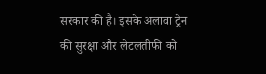सरकार की है। इसके अलावा ट्रेन की सुरक्षा और लेटलतीफी को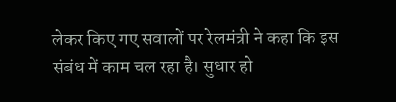लेकर किए गए सवालों पर रेलमंत्री ने कहा कि इस संबंध में काम चल रहा है। सुधार हो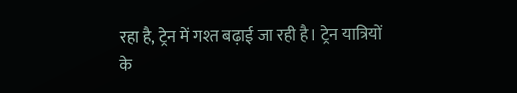रहा है, ट्रेन में गश्त बढ़ाई जा रही है। ट्रेन यात्रियों के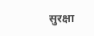सुरक्षा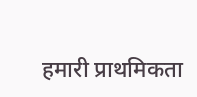हमारी प्राथमिकता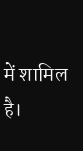में शामिल है।